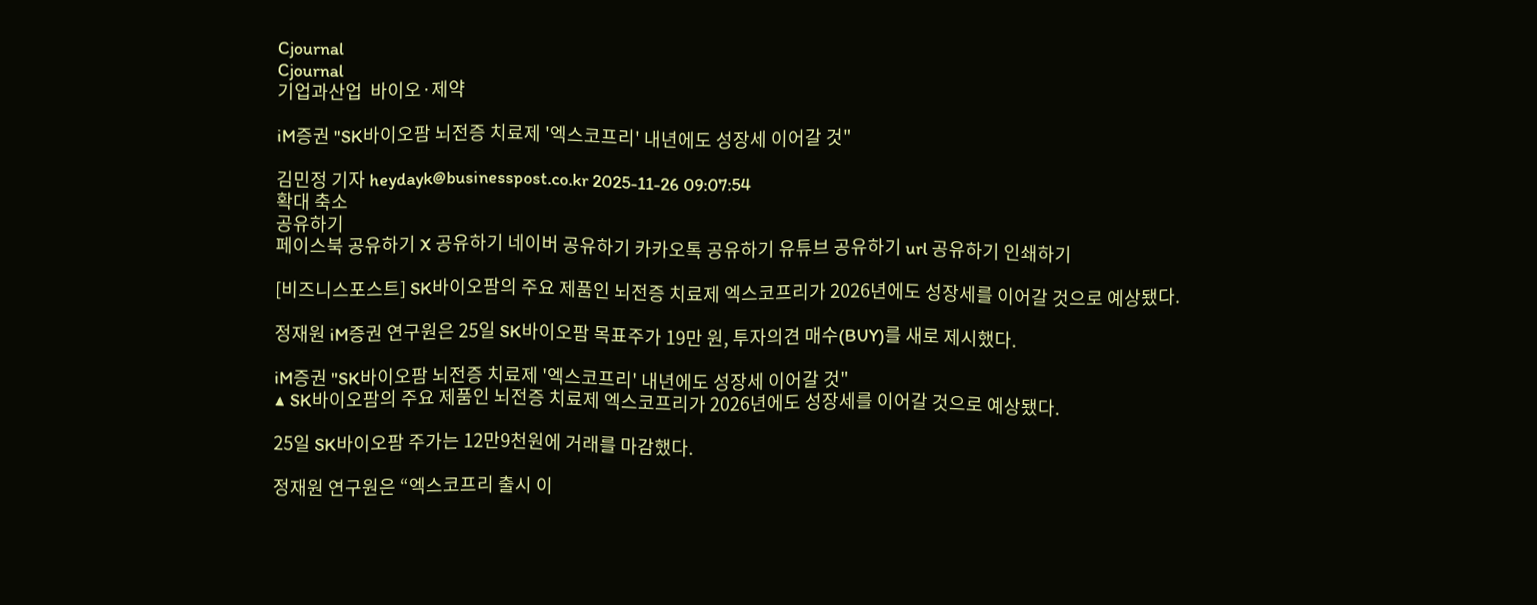Cjournal
Cjournal
기업과산업  바이오·제약

iM증권 "SK바이오팜 뇌전증 치료제 '엑스코프리' 내년에도 성장세 이어갈 것"

김민정 기자 heydayk@businesspost.co.kr 2025-11-26 09:07:54
확대 축소
공유하기
페이스북 공유하기 X 공유하기 네이버 공유하기 카카오톡 공유하기 유튜브 공유하기 url 공유하기 인쇄하기

[비즈니스포스트] SK바이오팜의 주요 제품인 뇌전증 치료제 엑스코프리가 2026년에도 성장세를 이어갈 것으로 예상됐다.

정재원 iM증권 연구원은 25일 SK바이오팜 목표주가 19만 원, 투자의견 매수(BUY)를 새로 제시했다.

iM증권 "SK바이오팜 뇌전증 치료제 '엑스코프리' 내년에도 성장세 이어갈 것"
▲ SK바이오팜의 주요 제품인 뇌전증 치료제 엑스코프리가 2026년에도 성장세를 이어갈 것으로 예상됐다.

25일 SK바이오팜 주가는 12만9천원에 거래를 마감했다.

정재원 연구원은 “엑스코프리 출시 이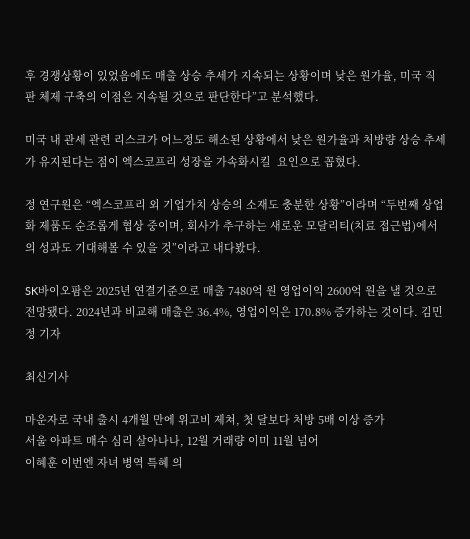후 경쟁상황이 있었음에도 매출 상승 추세가 지속되는 상황이며 낮은 원가율, 미국 직판 체제 구축의 이점은 지속될 것으로 판단한다”고 분석했다.

미국 내 관세 관련 리스크가 어느정도 해소된 상황에서 낮은 원가율과 처방량 상승 추세가 유지된다는 점이 엑스코프리 성장을 가속화시킬  요인으로 꼽혔다.

정 연구원은 “엑스코프리 외 기업가치 상승의 소재도 충분한 상황”이라며 “두번째 상업화 제품도 순조롭게 협상 중이며, 회사가 추구하는 새로운 모달리티(치료 접근법)에서의 성과도 기대해볼 수 있을 것”이라고 내다봤다.

SK바이오팜은 2025년 연결기준으로 매출 7480억 원 영업이익 2600억 원을 낼 것으로 전망됐다. 2024년과 비교해 매출은 36.4%, 영업이익은 170.8% 증가하는 것이다. 김민정 기자

최신기사

마운자로 국내 출시 4개월 만에 위고비 제쳐, 첫 달보다 처방 5배 이상 증가
서울 아파트 매수 심리 살아나나, 12월 거래량 이미 11월 넘어
이혜훈 이번엔 자녀 병역 특혜 의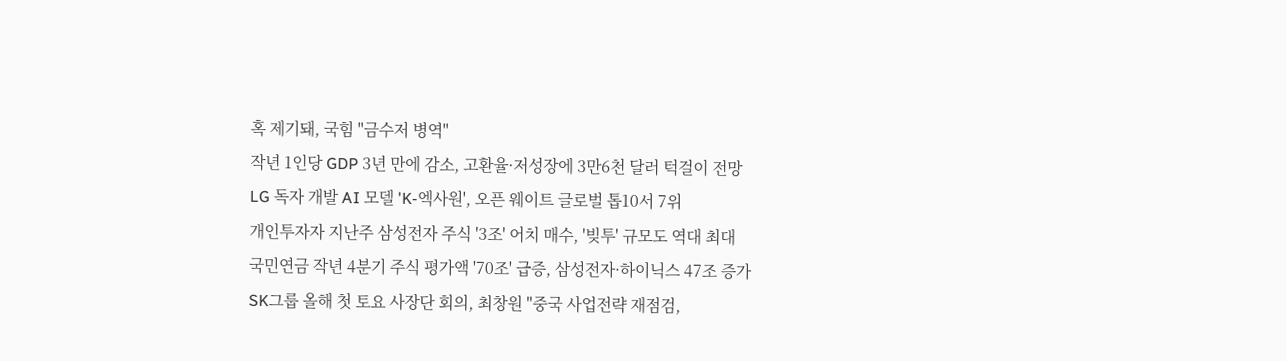혹 제기돼, 국힘 "금수저 병역"
작년 1인당 GDP 3년 만에 감소, 고환율·저성장에 3만6천 달러 턱걸이 전망
LG 독자 개발 AI 모델 'K-엑사원', 오픈 웨이트 글로벌 톱10서 7위
개인투자자 지난주 삼성전자 주식 '3조' 어치 매수, '빚투' 규모도 역대 최대
국민연금 작년 4분기 주식 평가액 '70조' 급증, 삼성전자·하이닉스 47조 증가
SK그룹 올해 첫 토요 사장단 회의, 최창원 "중국 사업전략 재점검,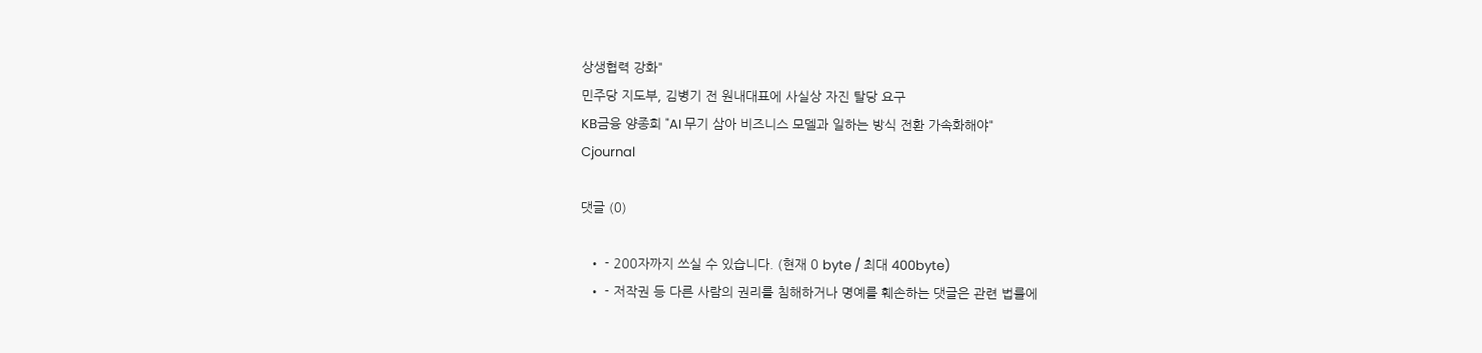상생협력 강화"
민주당 지도부, 김병기 전 원내대표에 사실상 자진 탈당 요구
KB금융 양종희 "AI 무기 삼아 비즈니스 모델과 일하는 방식 전환 가속화해야"
Cjournal

댓글 (0)

  • - 200자까지 쓰실 수 있습니다. (현재 0 byte / 최대 400byte)
  • - 저작권 등 다른 사람의 권리를 침해하거나 명예를 훼손하는 댓글은 관련 법률에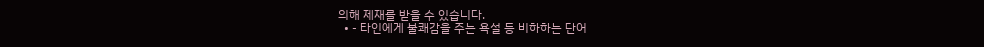의해 제재를 받을 수 있습니다.
  • - 타인에게 불쾌감을 주는 욕설 등 비하하는 단어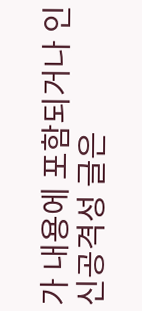가 내용에 포함되거나 인신공격성 글은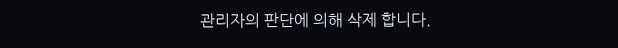관리자의 판단에 의해 삭제 합니다.